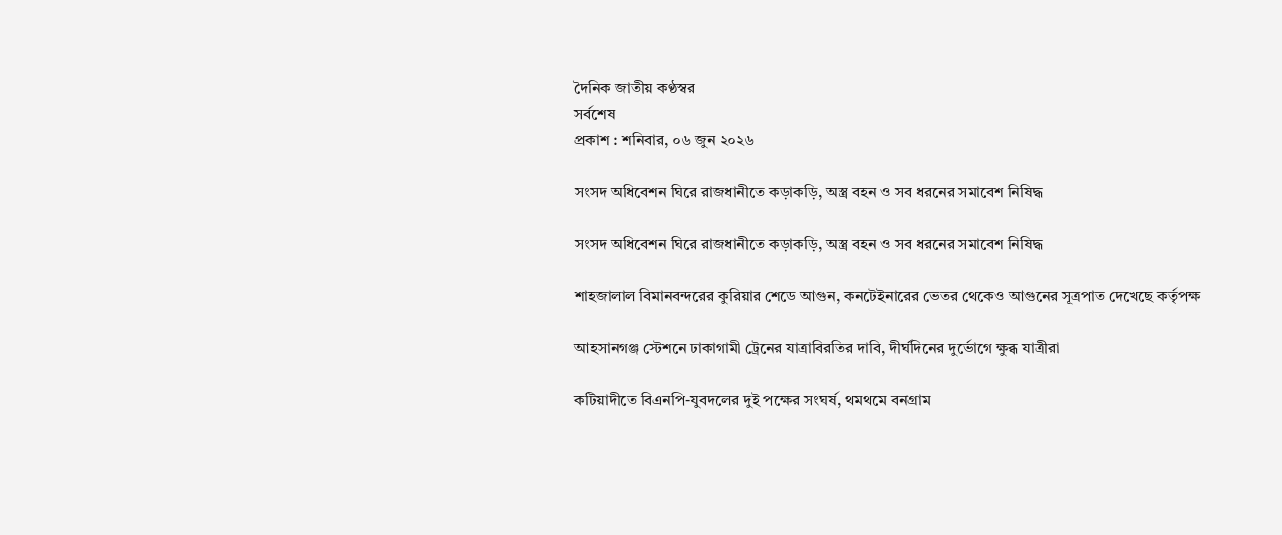দৈনিক জাতীয় কণ্ঠস্বর
সর্বশেষ
প্রকাশ : শনিবার, ০৬ জুন ২০২৬

সংসদ অধিবেশন ঘিরে রাজধানীতে কড়াকড়ি, অস্ত্র বহন ও সব ধরনের সমাবেশ নিষিদ্ধ

সংসদ অধিবেশন ঘিরে রাজধানীতে কড়াকড়ি, অস্ত্র বহন ও সব ধরনের সমাবেশ নিষিদ্ধ

শাহজালাল বিমানবন্দরের কুরিয়ার শেডে আগুন, কনটেইনারের ভেতর থেকেও আগুনের সূত্রপাত দেখেছে কর্তৃপক্ষ

আহসানগঞ্জ স্টেশনে ঢাকাগামী ট্রেনের যাত্রাবিরতির দাবি, দীর্ঘদিনের দুর্ভোগে ক্ষুব্ধ যাত্রীরা

কটিয়াদীতে বিএনপি-যুবদলের দুই পক্ষের সংঘর্ষ, থমথমে বনগ্রাম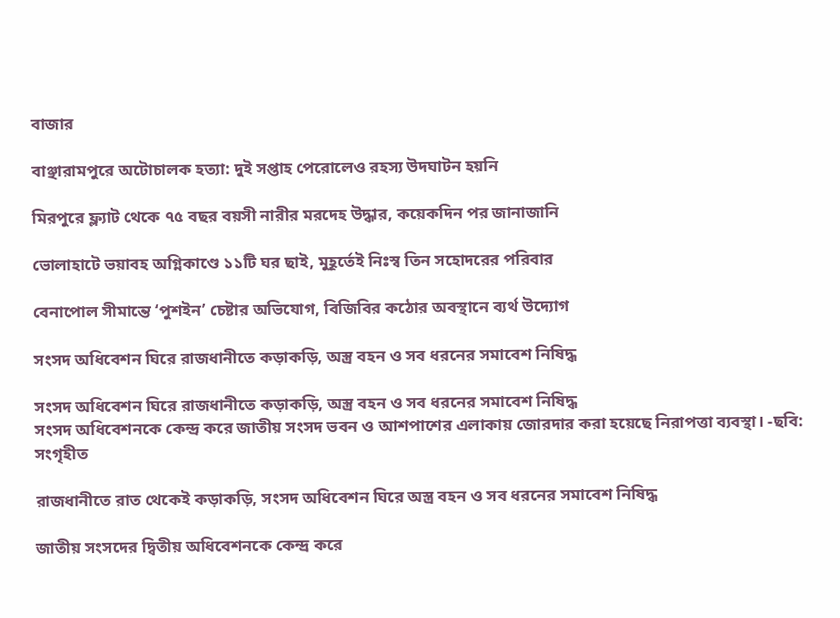বাজার

বাঞ্ছারামপুরে অটোচালক হত্যা: দুই সপ্তাহ পেরোলেও রহস্য উদঘাটন হয়নি

মিরপুরে ফ্ল্যাট থেকে ৭৫ বছর বয়সী নারীর মরদেহ উদ্ধার, কয়েকদিন পর জানাজানি

ভোলাহাটে ভয়াবহ অগ্নিকাণ্ডে ১১টি ঘর ছাই, মুহূর্তেই নিঃস্ব তিন সহোদরের পরিবার

বেনাপোল সীমান্তে ‘পুশইন’ চেষ্টার অভিযোগ, বিজিবির কঠোর অবস্থানে ব্যর্থ উদ্যোগ

সংসদ অধিবেশন ঘিরে রাজধানীতে কড়াকড়ি, অস্ত্র বহন ও সব ধরনের সমাবেশ নিষিদ্ধ

সংসদ অধিবেশন ঘিরে রাজধানীতে কড়াকড়ি, অস্ত্র বহন ও সব ধরনের সমাবেশ নিষিদ্ধ
সংসদ অধিবেশনকে কেন্দ্র করে জাতীয় সংসদ ভবন ও আশপাশের এলাকায় জোরদার করা হয়েছে নিরাপত্তা ব্যবস্থা। -ছবি: সংগৃহীত

রাজধানীতে রাত থেকেই কড়াকড়ি, সংসদ অধিবেশন ঘিরে অস্ত্র বহন ও সব ধরনের সমাবেশ নিষিদ্ধ

জাতীয় সংসদের দ্বিতীয় অধিবেশনকে কেন্দ্র করে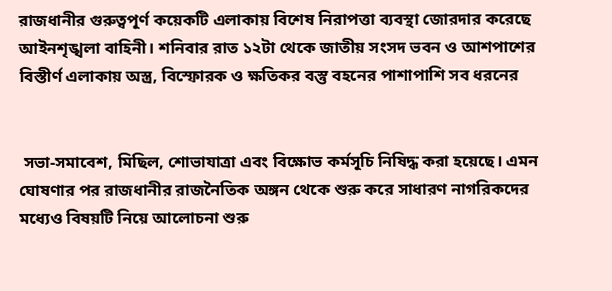রাজধানীর গুরুত্বপূর্ণ কয়েকটি এলাকায় বিশেষ নিরাপত্তা ব্যবস্থা জোরদার করেছে আইনশৃঙ্খলা বাহিনী। শনিবার রাত ১২টা থেকে জাতীয় সংসদ ভবন ও আশপাশের বিস্তীর্ণ এলাকায় অস্ত্র, বিস্ফোরক ও ক্ষতিকর বস্তু বহনের পাশাপাশি সব ধরনের


 সভা-সমাবেশ, মিছিল, শোভাযাত্রা এবং বিক্ষোভ কর্মসূচি নিষিদ্ধ করা হয়েছে। এমন ঘোষণার পর রাজধানীর রাজনৈতিক অঙ্গন থেকে শুরু করে সাধারণ নাগরিকদের মধ্যেও বিষয়টি নিয়ে আলোচনা শুরু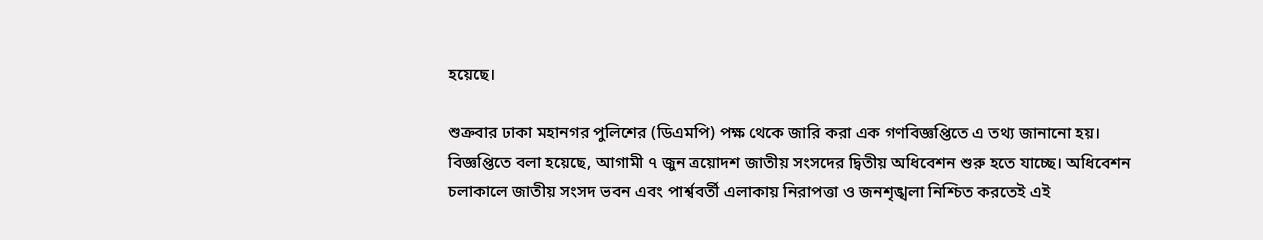হয়েছে।

শুক্রবার ঢাকা মহানগর পুলিশের (ডিএমপি) পক্ষ থেকে জারি করা এক গণবিজ্ঞপ্তিতে এ তথ্য জানানো হয়। বিজ্ঞপ্তিতে বলা হয়েছে, আগামী ৭ জুন ত্রয়োদশ জাতীয় সংসদের দ্বিতীয় অধিবেশন শুরু হতে যাচ্ছে। অধিবেশন চলাকালে জাতীয় সংসদ ভবন এবং পার্শ্ববর্তী এলাকায় নিরাপত্তা ও জনশৃঙ্খলা নিশ্চিত করতেই এই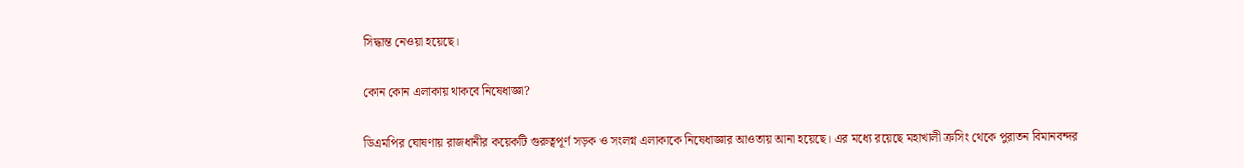সিদ্ধান্ত নেওয়া হয়েছে।

কোন কোন এলাকায় থাকবে নিষেধাজ্ঞা?

ডিএমপির ঘোষণায় রাজধানীর কয়েকটি গুরুত্বপূর্ণ সড়ক ও সংলগ্ন এলাকাকে নিষেধাজ্ঞার আওতায় আনা হয়েছে। এর মধ্যে রয়েছে মহাখালী ক্রসিং থেকে পুরাতন বিমানবন্দর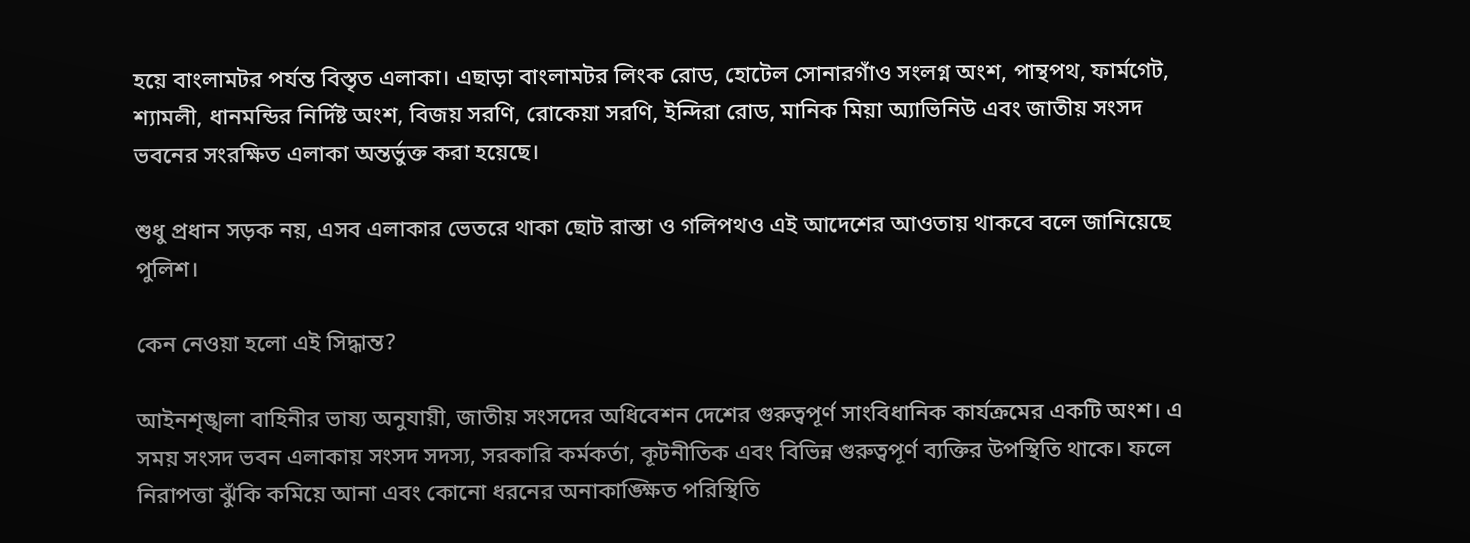হয়ে বাংলামটর পর্যন্ত বিস্তৃত এলাকা। এছাড়া বাংলামটর লিংক রোড, হোটেল সোনারগাঁও সংলগ্ন অংশ, পান্থপথ, ফার্মগেট, শ্যামলী, ধানমন্ডির নির্দিষ্ট অংশ, বিজয় সরণি, রোকেয়া সরণি, ইন্দিরা রোড, মানিক মিয়া অ্যাভিনিউ এবং জাতীয় সংসদ ভবনের সংরক্ষিত এলাকা অন্তর্ভুক্ত করা হয়েছে।

শুধু প্রধান সড়ক নয়, এসব এলাকার ভেতরে থাকা ছোট রাস্তা ও গলিপথও এই আদেশের আওতায় থাকবে বলে জানিয়েছে পুলিশ।

কেন নেওয়া হলো এই সিদ্ধান্ত?

আইনশৃঙ্খলা বাহিনীর ভাষ্য অনুযায়ী, জাতীয় সংসদের অধিবেশন দেশের গুরুত্বপূর্ণ সাংবিধানিক কার্যক্রমের একটি অংশ। এ সময় সংসদ ভবন এলাকায় সংসদ সদস্য, সরকারি কর্মকর্তা, কূটনীতিক এবং বিভিন্ন গুরুত্বপূর্ণ ব্যক্তির উপস্থিতি থাকে। ফলে নিরাপত্তা ঝুঁকি কমিয়ে আনা এবং কোনো ধরনের অনাকাঙ্ক্ষিত পরিস্থিতি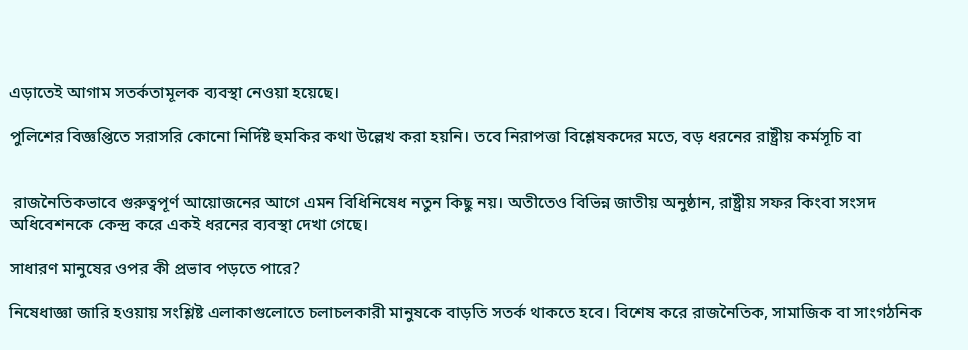এড়াতেই আগাম সতর্কতামূলক ব্যবস্থা নেওয়া হয়েছে।

পুলিশের বিজ্ঞপ্তিতে সরাসরি কোনো নির্দিষ্ট হুমকির কথা উল্লেখ করা হয়নি। তবে নিরাপত্তা বিশ্লেষকদের মতে, বড় ধরনের রাষ্ট্রীয় কর্মসূচি বা


 রাজনৈতিকভাবে গুরুত্বপূর্ণ আয়োজনের আগে এমন বিধিনিষেধ নতুন কিছু নয়। অতীতেও বিভিন্ন জাতীয় অনুষ্ঠান, রাষ্ট্রীয় সফর কিংবা সংসদ অধিবেশনকে কেন্দ্র করে একই ধরনের ব্যবস্থা দেখা গেছে।

সাধারণ মানুষের ওপর কী প্রভাব পড়তে পারে?

নিষেধাজ্ঞা জারি হওয়ায় সংশ্লিষ্ট এলাকাগুলোতে চলাচলকারী মানুষকে বাড়তি সতর্ক থাকতে হবে। বিশেষ করে রাজনৈতিক, সামাজিক বা সাংগঠনিক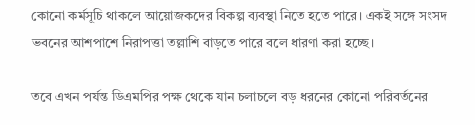কোনো কর্মসূচি থাকলে আয়োজকদের বিকল্প ব্যবস্থা নিতে হতে পারে। একই সঙ্গে সংসদ ভবনের আশপাশে নিরাপত্তা তল্লাশি বাড়তে পারে বলে ধারণা করা হচ্ছে।

তবে এখন পর্যন্ত ডিএমপির পক্ষ থেকে যান চলাচলে বড় ধরনের কোনো পরিবর্তনের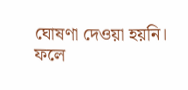ঘোষণা দেওয়া হয়নি। ফলে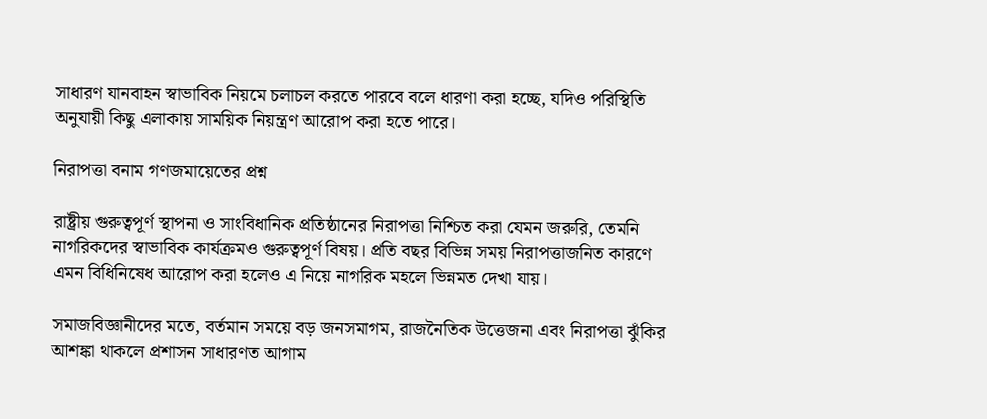সাধারণ যানবাহন স্বাভাবিক নিয়মে চলাচল করতে পারবে বলে ধারণা করা হচ্ছে, যদিও পরিস্থিতি অনুযায়ী কিছু এলাকায় সাময়িক নিয়ন্ত্রণ আরোপ করা হতে পারে।

নিরাপত্তা বনাম গণজমায়েতের প্রশ্ন

রাষ্ট্রীয় গুরুত্বপূর্ণ স্থাপনা ও সাংবিধানিক প্রতিষ্ঠানের নিরাপত্তা নিশ্চিত করা যেমন জরুরি, তেমনি নাগরিকদের স্বাভাবিক কার্যক্রমও গুরুত্বপূর্ণ বিষয়। প্রতি বছর বিভিন্ন সময় নিরাপত্তাজনিত কারণে এমন বিধিনিষেধ আরোপ করা হলেও এ নিয়ে নাগরিক মহলে ভিন্নমত দেখা যায়।

সমাজবিজ্ঞানীদের মতে, বর্তমান সময়ে বড় জনসমাগম, রাজনৈতিক উত্তেজনা এবং নিরাপত্তা ঝুঁকির আশঙ্কা থাকলে প্রশাসন সাধারণত আগাম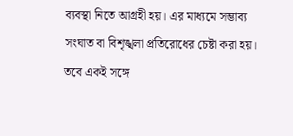ব্যবস্থা নিতে আগ্রহী হয়। এর মাধ্যমে সম্ভাব্য সংঘাত বা বিশৃঙ্খলা প্রতিরোধের চেষ্টা করা হয়। তবে একই সঙ্গে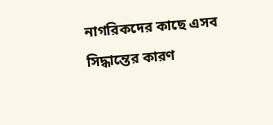নাগরিকদের কাছে এসব সিদ্ধান্তের কারণ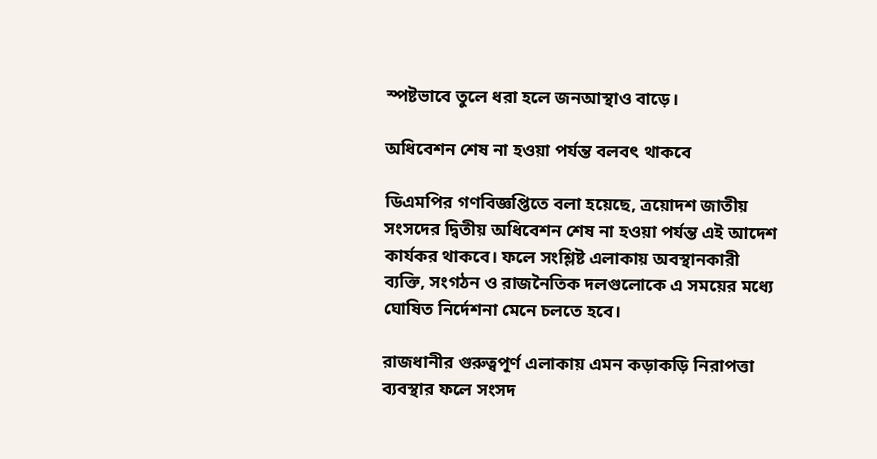স্পষ্টভাবে তুলে ধরা হলে জনআস্থাও বাড়ে।

অধিবেশন শেষ না হওয়া পর্যন্ত বলবৎ থাকবে

ডিএমপির গণবিজ্ঞপ্তিতে বলা হয়েছে, ত্রয়োদশ জাতীয় সংসদের দ্বিতীয় অধিবেশন শেষ না হওয়া পর্যন্ত এই আদেশ কার্যকর থাকবে। ফলে সংশ্লিষ্ট এলাকায় অবস্থানকারী ব্যক্তি, সংগঠন ও রাজনৈতিক দলগুলোকে এ সময়ের মধ্যে ঘোষিত নির্দেশনা মেনে চলতে হবে।

রাজধানীর গুরুত্বপূর্ণ এলাকায় এমন কড়াকড়ি নিরাপত্তা ব্যবস্থার ফলে সংসদ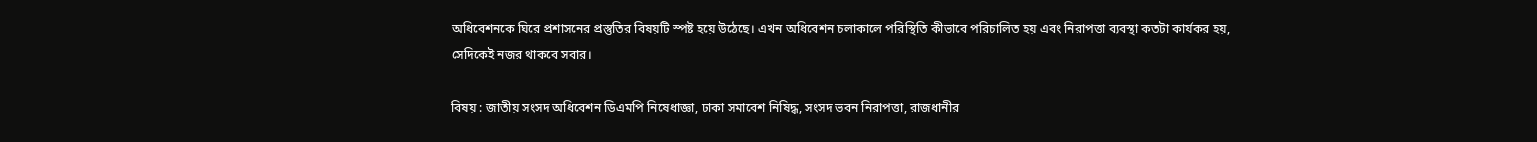অধিবেশনকে ঘিরে প্রশাসনের প্রস্তুতির বিষয়টি স্পষ্ট হয়ে উঠেছে। এখন অধিবেশন চলাকালে পরিস্থিতি কীভাবে পরিচালিত হয় এবং নিরাপত্তা ব্যবস্থা কতটা কার্যকর হয়, সেদিকেই নজর থাকবে সবার।

বিষয় : জাতীয় সংসদ অধিবেশন ডিএমপি নিষেধাজ্ঞা, ঢাকা সমাবেশ নিষিদ্ধ, সংসদ ভবন নিরাপত্তা, রাজধানীর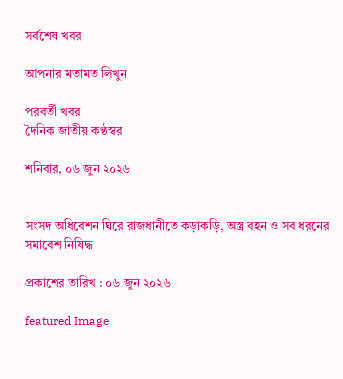সর্বশেষ খবর

আপনার মতামত লিখুন

পরবর্তী খবর
দৈনিক জাতীয় কণ্ঠস্বর

শনিবার, ০৬ জুন ২০২৬


সংসদ অধিবেশন ঘিরে রাজধানীতে কড়াকড়ি, অস্ত্র বহন ও সব ধরনের সমাবেশ নিষিদ্ধ

প্রকাশের তারিখ : ০৬ জুন ২০২৬

featured Image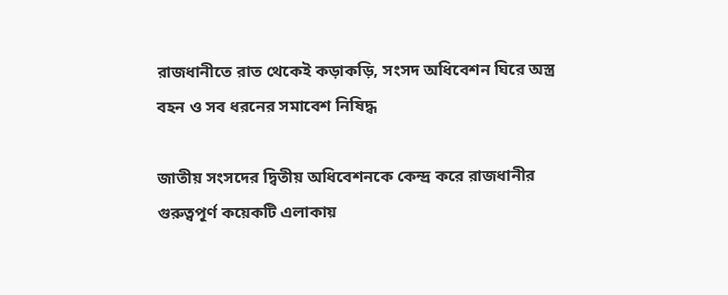রাজধানীতে রাত থেকেই কড়াকড়ি, সংসদ অধিবেশন ঘিরে অস্ত্র বহন ও সব ধরনের সমাবেশ নিষিদ্ধ

জাতীয় সংসদের দ্বিতীয় অধিবেশনকে কেন্দ্র করে রাজধানীর গুরুত্বপূর্ণ কয়েকটি এলাকায়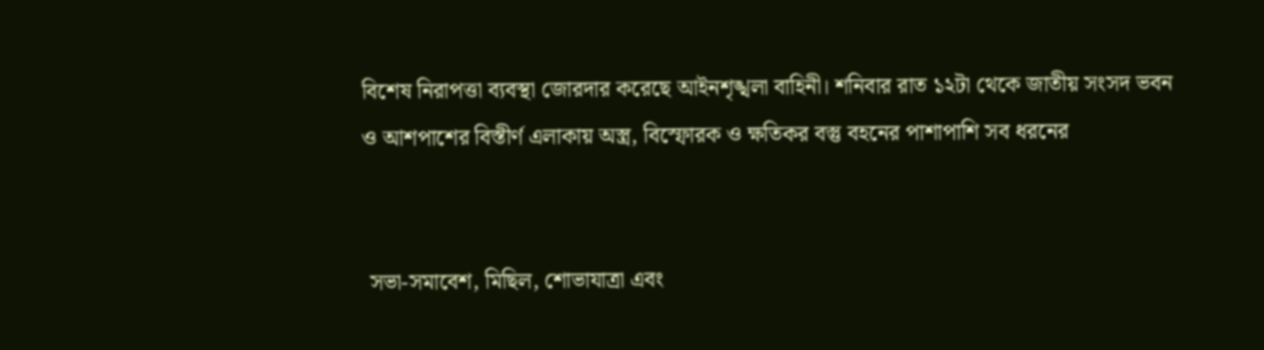বিশেষ নিরাপত্তা ব্যবস্থা জোরদার করেছে আইনশৃঙ্খলা বাহিনী। শনিবার রাত ১২টা থেকে জাতীয় সংসদ ভবন ও আশপাশের বিস্তীর্ণ এলাকায় অস্ত্র, বিস্ফোরক ও ক্ষতিকর বস্তু বহনের পাশাপাশি সব ধরনের


 সভা-সমাবেশ, মিছিল, শোভাযাত্রা এবং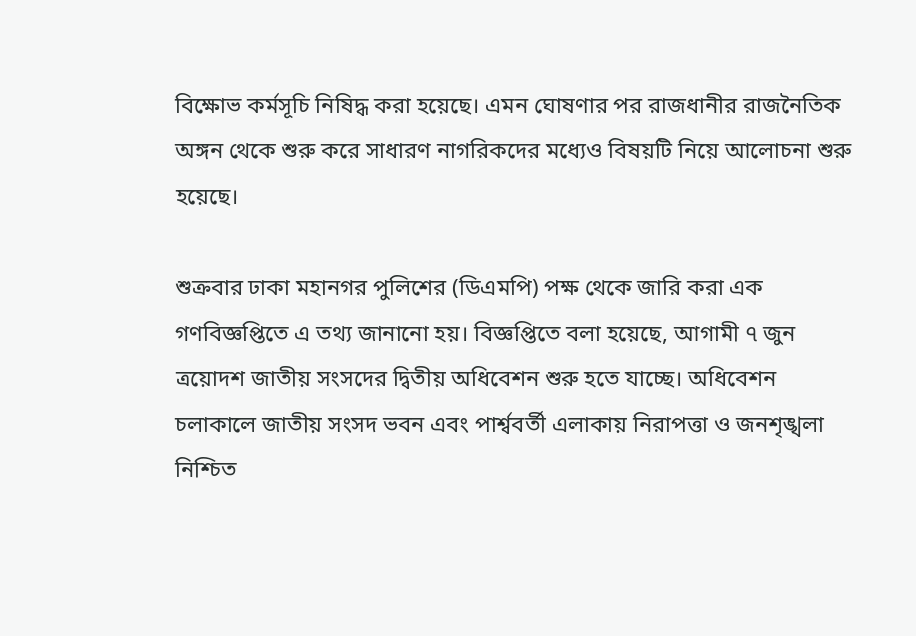বিক্ষোভ কর্মসূচি নিষিদ্ধ করা হয়েছে। এমন ঘোষণার পর রাজধানীর রাজনৈতিক অঙ্গন থেকে শুরু করে সাধারণ নাগরিকদের মধ্যেও বিষয়টি নিয়ে আলোচনা শুরু হয়েছে।

শুক্রবার ঢাকা মহানগর পুলিশের (ডিএমপি) পক্ষ থেকে জারি করা এক গণবিজ্ঞপ্তিতে এ তথ্য জানানো হয়। বিজ্ঞপ্তিতে বলা হয়েছে, আগামী ৭ জুন ত্রয়োদশ জাতীয় সংসদের দ্বিতীয় অধিবেশন শুরু হতে যাচ্ছে। অধিবেশন চলাকালে জাতীয় সংসদ ভবন এবং পার্শ্ববর্তী এলাকায় নিরাপত্তা ও জনশৃঙ্খলা নিশ্চিত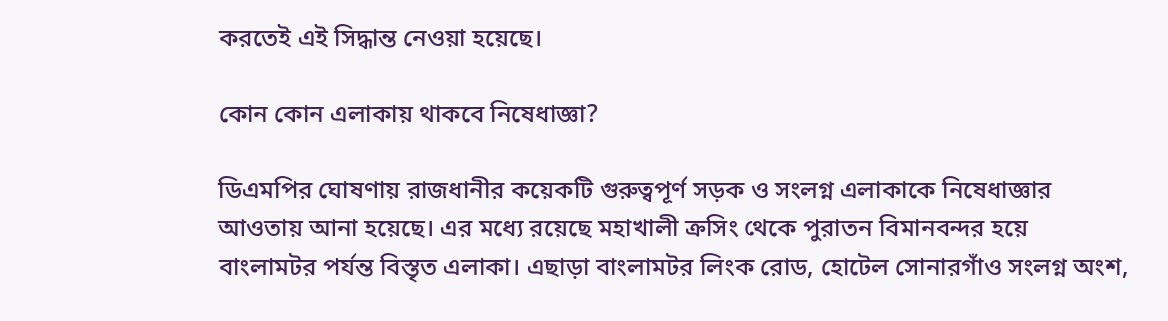করতেই এই সিদ্ধান্ত নেওয়া হয়েছে।

কোন কোন এলাকায় থাকবে নিষেধাজ্ঞা?

ডিএমপির ঘোষণায় রাজধানীর কয়েকটি গুরুত্বপূর্ণ সড়ক ও সংলগ্ন এলাকাকে নিষেধাজ্ঞার আওতায় আনা হয়েছে। এর মধ্যে রয়েছে মহাখালী ক্রসিং থেকে পুরাতন বিমানবন্দর হয়ে বাংলামটর পর্যন্ত বিস্তৃত এলাকা। এছাড়া বাংলামটর লিংক রোড, হোটেল সোনারগাঁও সংলগ্ন অংশ,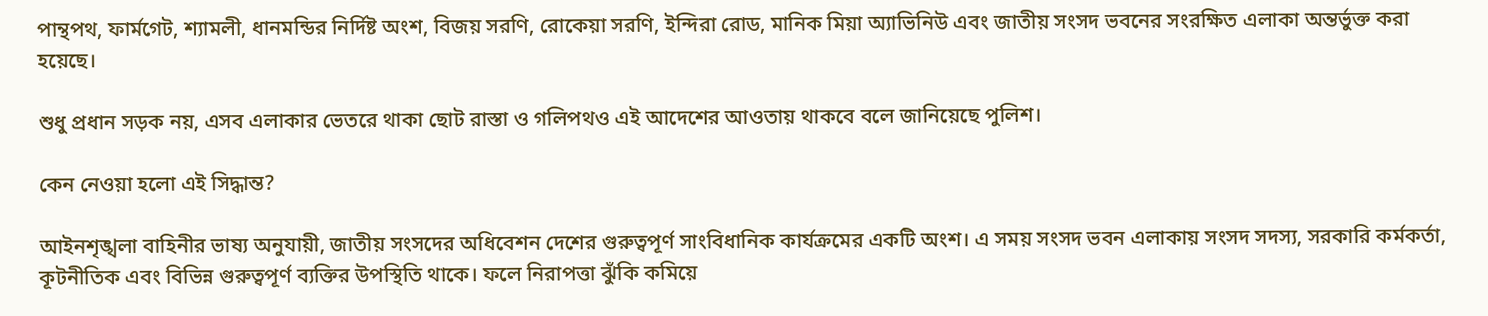পান্থপথ, ফার্মগেট, শ্যামলী, ধানমন্ডির নির্দিষ্ট অংশ, বিজয় সরণি, রোকেয়া সরণি, ইন্দিরা রোড, মানিক মিয়া অ্যাভিনিউ এবং জাতীয় সংসদ ভবনের সংরক্ষিত এলাকা অন্তর্ভুক্ত করা হয়েছে।

শুধু প্রধান সড়ক নয়, এসব এলাকার ভেতরে থাকা ছোট রাস্তা ও গলিপথও এই আদেশের আওতায় থাকবে বলে জানিয়েছে পুলিশ।

কেন নেওয়া হলো এই সিদ্ধান্ত?

আইনশৃঙ্খলা বাহিনীর ভাষ্য অনুযায়ী, জাতীয় সংসদের অধিবেশন দেশের গুরুত্বপূর্ণ সাংবিধানিক কার্যক্রমের একটি অংশ। এ সময় সংসদ ভবন এলাকায় সংসদ সদস্য, সরকারি কর্মকর্তা, কূটনীতিক এবং বিভিন্ন গুরুত্বপূর্ণ ব্যক্তির উপস্থিতি থাকে। ফলে নিরাপত্তা ঝুঁকি কমিয়ে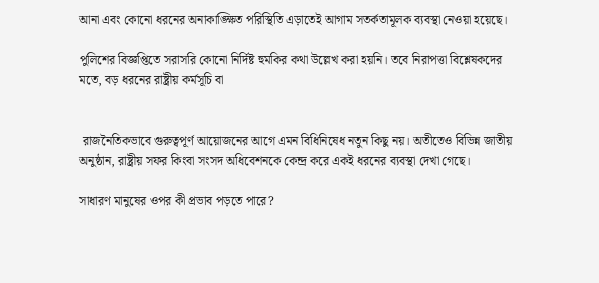আনা এবং কোনো ধরনের অনাকাঙ্ক্ষিত পরিস্থিতি এড়াতেই আগাম সতর্কতামূলক ব্যবস্থা নেওয়া হয়েছে।

পুলিশের বিজ্ঞপ্তিতে সরাসরি কোনো নির্দিষ্ট হুমকির কথা উল্লেখ করা হয়নি। তবে নিরাপত্তা বিশ্লেষকদের মতে, বড় ধরনের রাষ্ট্রীয় কর্মসূচি বা


 রাজনৈতিকভাবে গুরুত্বপূর্ণ আয়োজনের আগে এমন বিধিনিষেধ নতুন কিছু নয়। অতীতেও বিভিন্ন জাতীয় অনুষ্ঠান, রাষ্ট্রীয় সফর কিংবা সংসদ অধিবেশনকে কেন্দ্র করে একই ধরনের ব্যবস্থা দেখা গেছে।

সাধারণ মানুষের ওপর কী প্রভাব পড়তে পারে?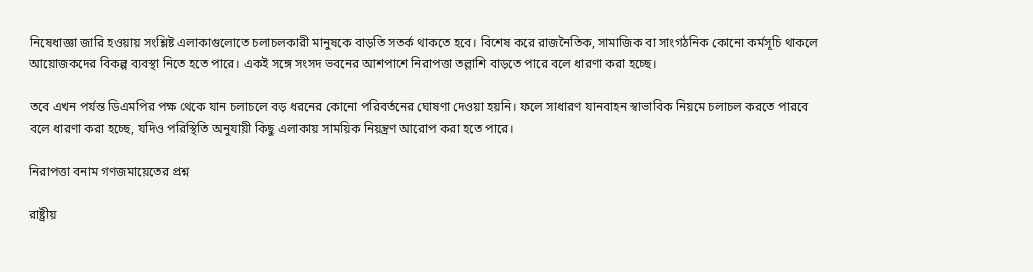নিষেধাজ্ঞা জারি হওয়ায় সংশ্লিষ্ট এলাকাগুলোতে চলাচলকারী মানুষকে বাড়তি সতর্ক থাকতে হবে। বিশেষ করে রাজনৈতিক, সামাজিক বা সাংগঠনিক কোনো কর্মসূচি থাকলে আয়োজকদের বিকল্প ব্যবস্থা নিতে হতে পারে। একই সঙ্গে সংসদ ভবনের আশপাশে নিরাপত্তা তল্লাশি বাড়তে পারে বলে ধারণা করা হচ্ছে।

তবে এখন পর্যন্ত ডিএমপির পক্ষ থেকে যান চলাচলে বড় ধরনের কোনো পরিবর্তনের ঘোষণা দেওয়া হয়নি। ফলে সাধারণ যানবাহন স্বাভাবিক নিয়মে চলাচল করতে পারবে বলে ধারণা করা হচ্ছে, যদিও পরিস্থিতি অনুযায়ী কিছু এলাকায় সাময়িক নিয়ন্ত্রণ আরোপ করা হতে পারে।

নিরাপত্তা বনাম গণজমায়েতের প্রশ্ন

রাষ্ট্রীয়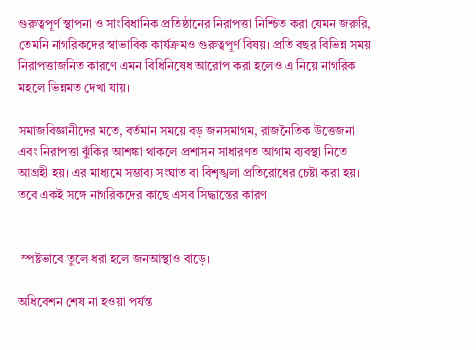গুরুত্বপূর্ণ স্থাপনা ও সাংবিধানিক প্রতিষ্ঠানের নিরাপত্তা নিশ্চিত করা যেমন জরুরি, তেমনি নাগরিকদের স্বাভাবিক কার্যক্রমও গুরুত্বপূর্ণ বিষয়। প্রতি বছর বিভিন্ন সময় নিরাপত্তাজনিত কারণে এমন বিধিনিষেধ আরোপ করা হলেও এ নিয়ে নাগরিক মহলে ভিন্নমত দেখা যায়।

সমাজবিজ্ঞানীদের মতে, বর্তমান সময়ে বড় জনসমাগম, রাজনৈতিক উত্তেজনা এবং নিরাপত্তা ঝুঁকির আশঙ্কা থাকলে প্রশাসন সাধারণত আগাম ব্যবস্থা নিতে আগ্রহী হয়। এর মাধ্যমে সম্ভাব্য সংঘাত বা বিশৃঙ্খলা প্রতিরোধের চেষ্টা করা হয়। তবে একই সঙ্গে নাগরিকদের কাছে এসব সিদ্ধান্তের কারণ


 স্পষ্টভাবে তুলে ধরা হলে জনআস্থাও বাড়ে।

অধিবেশন শেষ না হওয়া পর্যন্ত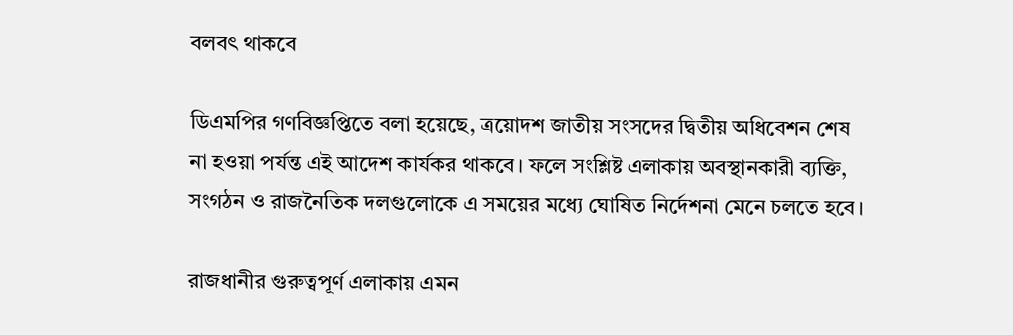বলবৎ থাকবে

ডিএমপির গণবিজ্ঞপ্তিতে বলা হয়েছে, ত্রয়োদশ জাতীয় সংসদের দ্বিতীয় অধিবেশন শেষ না হওয়া পর্যন্ত এই আদেশ কার্যকর থাকবে। ফলে সংশ্লিষ্ট এলাকায় অবস্থানকারী ব্যক্তি, সংগঠন ও রাজনৈতিক দলগুলোকে এ সময়ের মধ্যে ঘোষিত নির্দেশনা মেনে চলতে হবে।

রাজধানীর গুরুত্বপূর্ণ এলাকায় এমন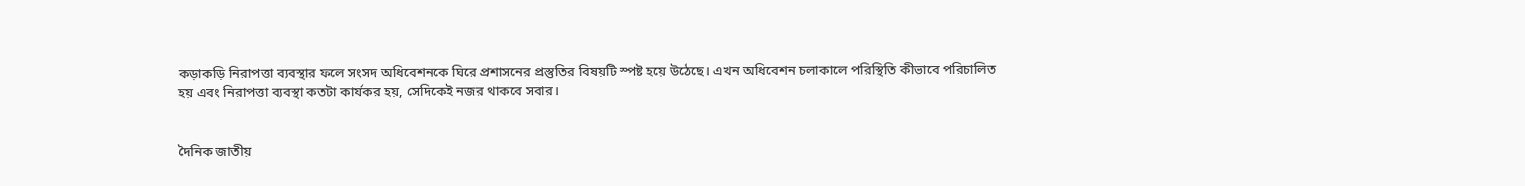কড়াকড়ি নিরাপত্তা ব্যবস্থার ফলে সংসদ অধিবেশনকে ঘিরে প্রশাসনের প্রস্তুতির বিষয়টি স্পষ্ট হয়ে উঠেছে। এখন অধিবেশন চলাকালে পরিস্থিতি কীভাবে পরিচালিত হয় এবং নিরাপত্তা ব্যবস্থা কতটা কার্যকর হয়, সেদিকেই নজর থাকবে সবার।


দৈনিক জাতীয়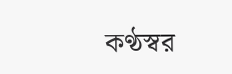কণ্ঠস্বর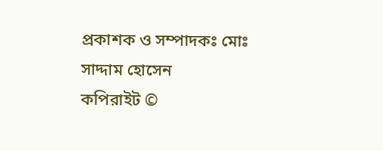প্রকাশক ও সম্পাদকঃ মোঃ সাদ্দাম হোসেন
কপিরাইট ©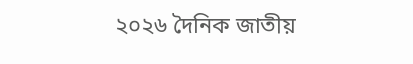২০২৬ দৈনিক জাতীয়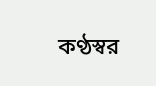কণ্ঠস্বর